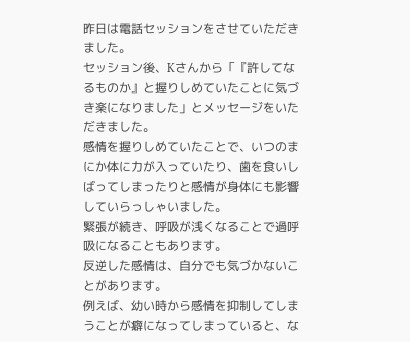昨日は電話セッションをさせていただきました。
セッション後、Kさんから「『許してなるものか』と握りしめていたことに気づき楽になりました」とメッセージをいただきました。
感情を握りしめていたことで、いつのまにか体に力が入っていたり、歯を食いしばってしまったりと感情が身体にも影響していらっしゃいました。
緊張が続き、呼吸が浅くなることで過呼吸になることもあります。
反逆した感情は、自分でも気づかないことがあります。
例えば、幼い時から感情を抑制してしまうことが癖になってしまっていると、な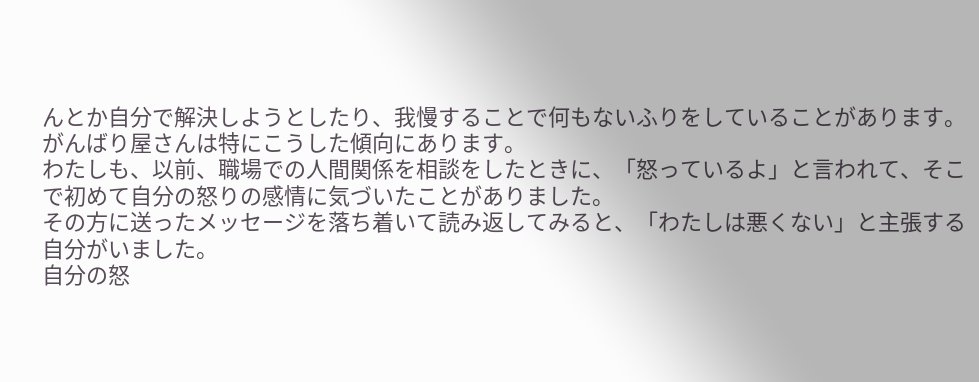んとか自分で解決しようとしたり、我慢することで何もないふりをしていることがあります。
がんばり屋さんは特にこうした傾向にあります。
わたしも、以前、職場での人間関係を相談をしたときに、「怒っているよ」と言われて、そこで初めて自分の怒りの感情に気づいたことがありました。
その方に送ったメッセージを落ち着いて読み返してみると、「わたしは悪くない」と主張する自分がいました。
自分の怒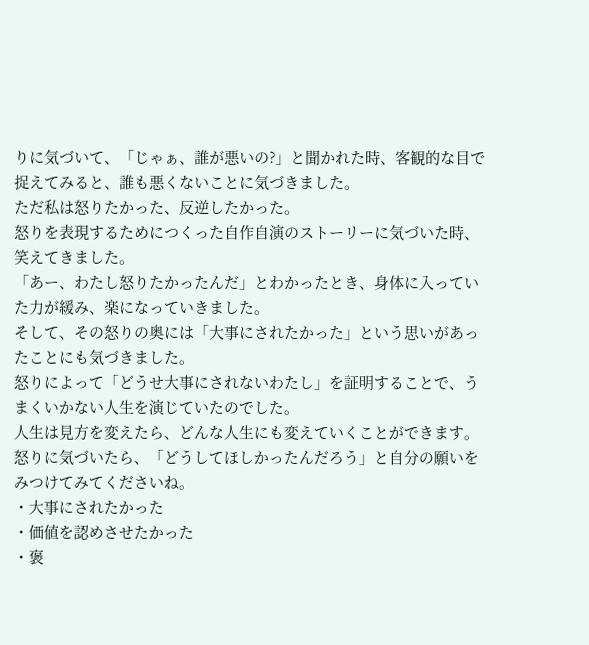りに気づいて、「じゃぁ、誰が悪いの?」と聞かれた時、客観的な目で捉えてみると、誰も悪くないことに気づきました。
ただ私は怒りたかった、反逆したかった。
怒りを表現するためにつくった自作自演のストーリーに気づいた時、笑えてきました。
「あー、わたし怒りたかったんだ」とわかったとき、身体に入っていた力が緩み、楽になっていきました。
そして、その怒りの奥には「大事にされたかった」という思いがあったことにも気づきました。
怒りによって「どうせ大事にされないわたし」を証明することで、うまくいかない人生を演じていたのでした。
人生は見方を変えたら、どんな人生にも変えていくことができます。
怒りに気づいたら、「どうしてほしかったんだろう」と自分の願いをみつけてみてくださいね。
・大事にされたかった
・価値を認めさせたかった
・褒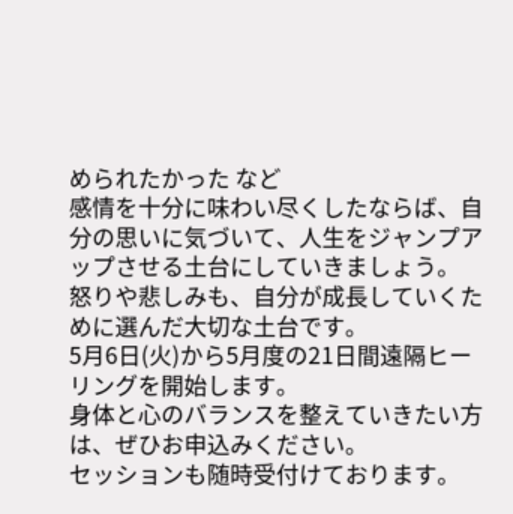められたかった など
感情を十分に味わい尽くしたならば、自分の思いに気づいて、人生をジャンプアップさせる土台にしていきましょう。
怒りや悲しみも、自分が成長していくために選んだ大切な土台です。
5月6日(火)から5月度の21日間遠隔ヒーリングを開始します。
身体と心のバランスを整えていきたい方は、ぜひお申込みください。
セッションも随時受付けております。